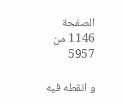الصفحة 1146 من 5957

و انقطه فيه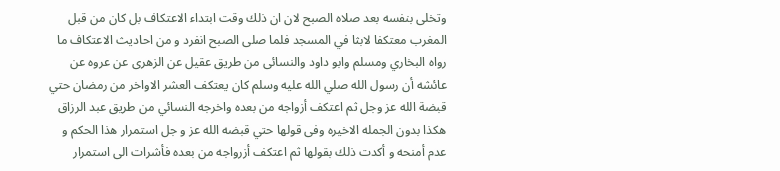وتخلى بنفسه بعد صلاه الصبح لان ان ذلك وقت ابتداء الاعتكاف بل كان من قبل المغرب معتكفا لابثا في المسجد فلما صلى الصبح انفرد و من احاديث الاعتكاف ما رواه البخاري ومسلم وابو داود والنسائى من طريق عقيل عن الزهرى عن عروه عن عائشه أن رسول الله صلي الله عليه وسلم كان يعتكف العشر الاواخر من رمضان حتي قبضة الله عز وجل ثم اعتكف أزواجه من بعده واخرجه النسائي من طريق عبد الرزاق هكذا بدون الجمله الاخيره وفى قولها حتي قبضه الله عز و جل استمرار هذا الحكم و عدم أمنحه و أكدت ذلك بقولها ثم اعتكف أزرواجه من بعده فأشرات الى استمرار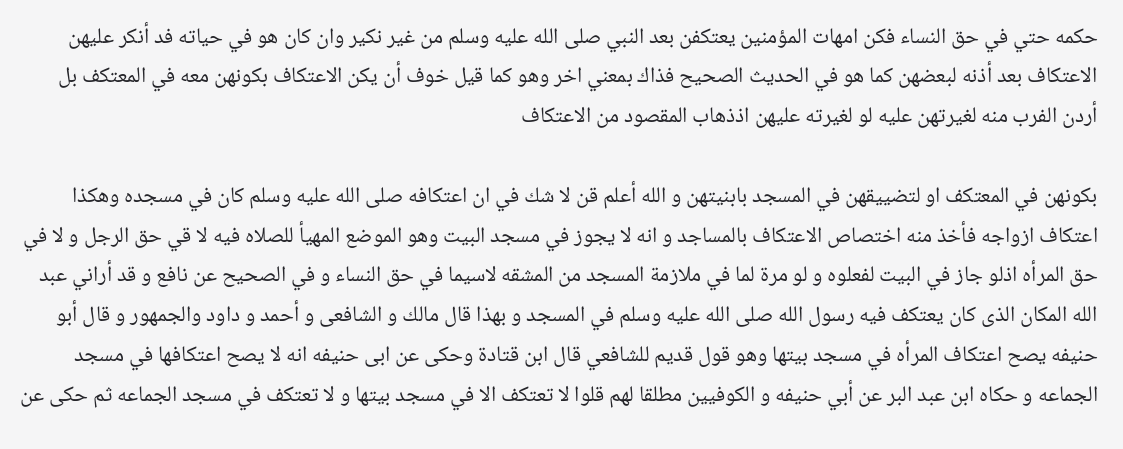حكمه حتي في حق النساء فكن امهات المؤمنين يعتكفن بعد النبي صلى الله عليه وسلم من غير نكير وان كان هو في حياته فد أنكر عليهن الاعتكاف بعد أذنه لبعضهن كما هو في الحديث الصحيح فذاك بمعني اخر وهو كما قيل خوف أن يكن الاعتكاف بكونهن معه في المعتكف بل أردن الفرب منه لغيرتهن عليه لو لغيرته عليهن اذذهاب المقصود من الاعتكاف

بكونهن في المعتكف او لتضييقهن في المسجد بابنيتهن و الله أعلم قن لا شك في ان اعتكافه صلى الله عليه وسلم كان في مسجده وهكذا اعتكاف ازواجه فأخذ منه اختصاص الاعتكاف بالمساجد و انه لا يجوز في مسجد البيت وهو الموضع المهيأ للصلاه فيه لا قي حق الرجل و لا في حق المرأه اذلو جاز في البيت لفعلوه و لو مرة لما في ملازمة المسجد من المشقه لاسيما في حق النساء و في الصحيح عن نافع و قد أراني عبد الله المكان الذى كان يعتكف فيه رسول الله صلى الله عليه وسلم في المسجد و بهذا قال مالك و الشافعى و أحمد و داود والجمهور و قال أبو حنيفه يصح اعتكاف المرأه في مسجد بيتها وهو قول قديم للشافعي قال ابن قتادة وحكى عن ابى حنيفه انه لا يصح اعتكافها في مسجد الجماعه و حكاه ابن عبد البر عن أبي حنيفه و الكوفيين مطلقا لهم قلوا لا تعتكف الا في مسجد بيتها و لا تعتكف في مسجد الجماعه ثم حكى عن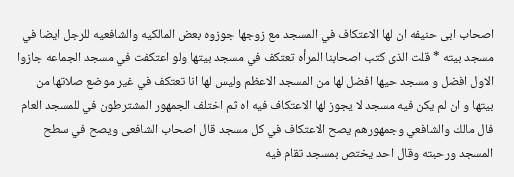اصحاب ابى حنيفه ان لها الاعتكاف في المسجد مع زوجها جوزوه بعض المالكيه والشافعيه للرجل ايضا في مسجد بيته * قلت الذى كتب اصحابنا المرأه تعتكف في مسجد بيتها ولو اعتكفت في مسجد الجماعه جازوا الاول افضل و مسجد حيها افضل لها من المسجد الاعظم وليس لها انا تعتكف في غير موضع صلاتها من بيتها و ان لم يكن فيه مسجد لا يجوز لها الاعتكاف فيه اه ثم اختلف الجمهور المشترطون في للمسجد العام فال مالك والشافعي وجمهورهم يصح الاعتكاف في كل مسجد قال اصحاب الشافعى ويصح في سطح المسجد ورحبته وقال احد يختص بمسجد تقام فيه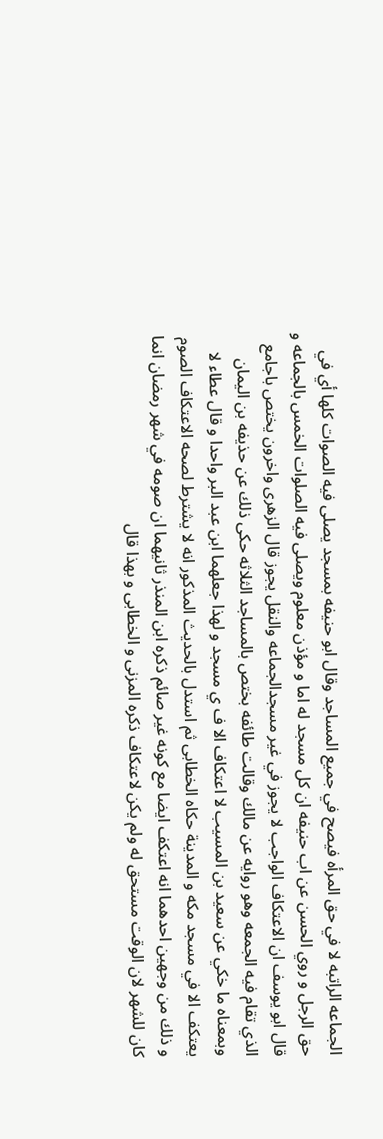الجماعه الراتبه لا في حق المرأه فيصح في جميع المساجد وقال ابو حنيفه بمسجد يصلى فيه الصوات كلها أي في حق الرجل و روي الحسن عن اب حنيفه ان كل مسجد له اما و مؤذن معلوم ويصلى فيه الصلوات الخمس بالجماعه و قال ابو يوسف ان الاعتكاف الواجب لا يجوز في غير مسجدالجماعه والنقل يجوز قال الزهرى واخرون يختص باجامع الذي تقام فيه الجمعه وهو روايه عن مالك وقالت طائفه بختص بالمساجد الثلاثه حكى ذلك عن حذيفه بن اليمان وبمعناه ما خكي عن سعيد بن المسيب لا اعتكاف الا ف ي مسجد و لهذا جعلهما ابن عبد البر واحدا و قال عطاء لا يعتكف الا في مسجد مكه و المدينة حكاه الخطابى ثم استدل بالحديث المذكور انه لا يشترط لصحه الاعتكاف الصوم و ذلك من وجهين احدهما انه اعتكف ايضا مع كونه غير صائم ذكره ابن المنذر ثانيهما ان صومه في شهر رمضان انما كان للشهر لان الوقت مستحق له ولم يكن لاعتكاف ذكره المزنى و الخطابى و بهذا قال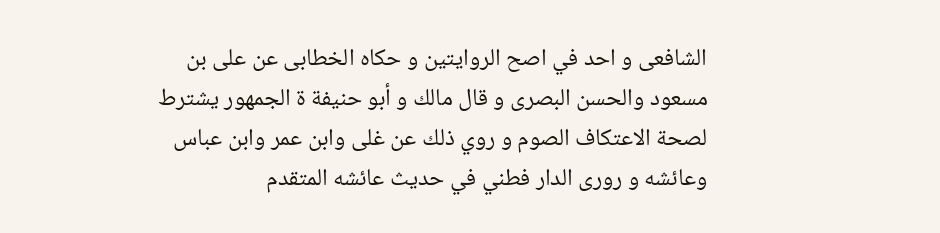الشافعى و احد في اصح الروايتين و حكاه الخطابى عن على بن مسعود والحسن البصرى و قال مالك و أبو حنيفة ة الجمهور يشترط لصحة الاعتكاف الصوم و روي ذلك عن غلى وابن عمر وابن عباس وعائشه و رورى الدار فطني في حديث عائشه المتقدم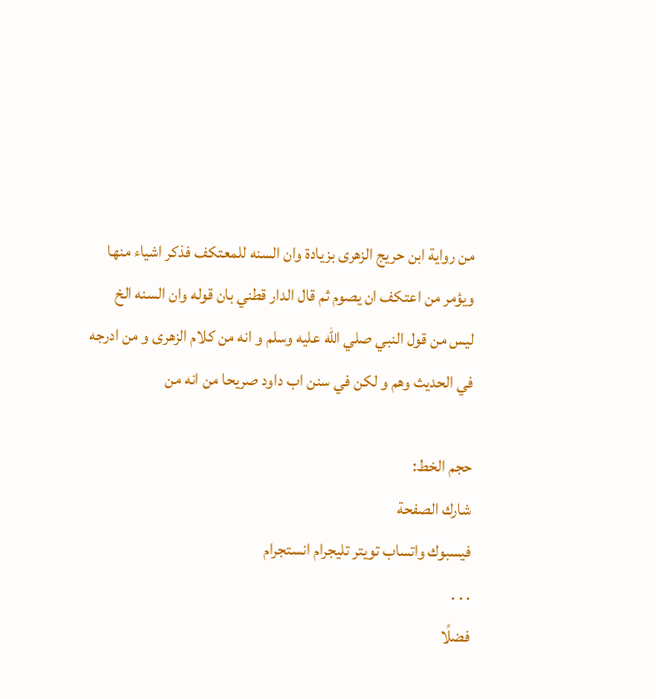من رواية ابن حريج الزهرى بزيادة وان السنه للمعتكف فذكر اشياء منها ويؤمر من اعتكف ان يصوم ثم قال الدار قطني بان قوله وان السنه الخ ليس من قول النبي صلي الله عليه وسلم و انه من كلام الزهرى و من ادرجه في الحديث وهم و لكن في سنن اب داود صريحا من انه من

حجم الخط:
شارك الصفحة
فيسبوك واتساب تويتر تليجرام انستجرام
. . .
فضلًا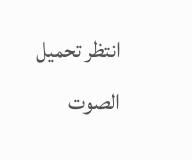انتظر تحميل الصوت